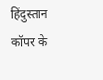हिंदुस्तान कॉपर के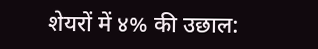शेयरों में ४% की उछाल: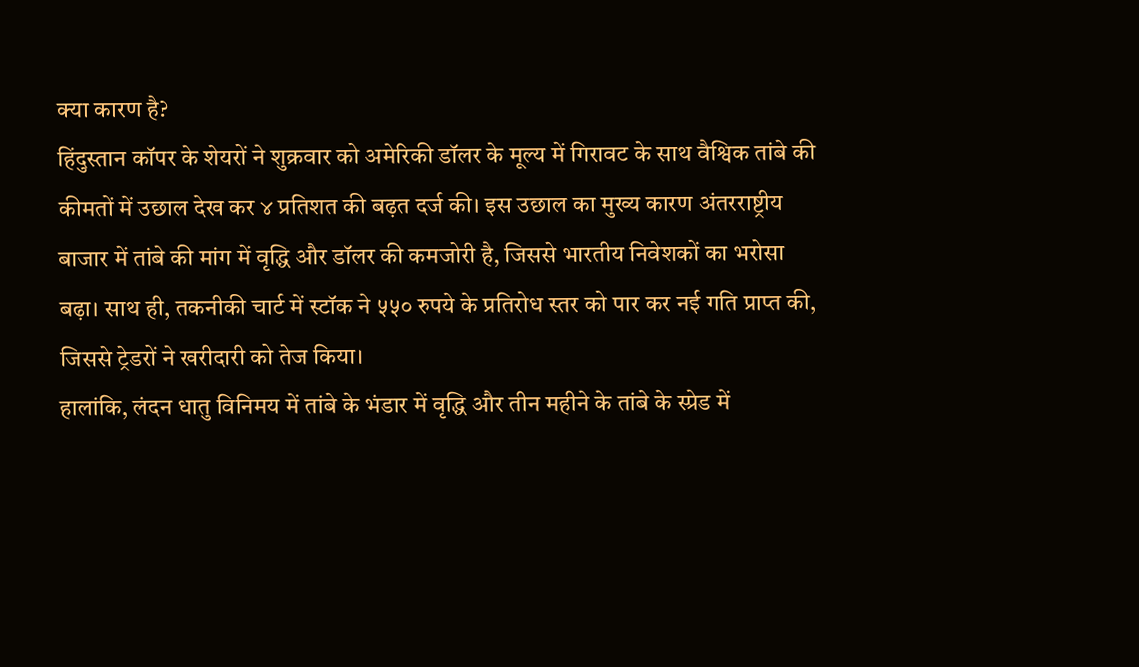क्या कारण है?
हिंदुस्तान कॉपर के शेयरों ने शुक्रवार को अमेरिकी डॉलर के मूल्य में गिरावट के साथ वैश्विक तांबे की कीमतों में उछाल देख कर ४ प्रतिशत की बढ़त दर्ज की। इस उछाल का मुख्य कारण अंतरराष्ट्रीय बाजार में तांबे की मांग में वृद्धि और डॉलर की कमजोरी है, जिससे भारतीय निवेशकों का भरोसा बढ़ा। साथ ही, तकनीकी चार्ट में स्टॉक ने ५५० रुपये के प्रतिरोध स्तर को पार कर नई गति प्राप्त की, जिससे ट्रेडरों ने खरीदारी को तेज किया।
हालांकि, लंदन धातु विनिमय में तांबे के भंडार में वृद्धि और तीन महीने के तांबे के स्प्रेड में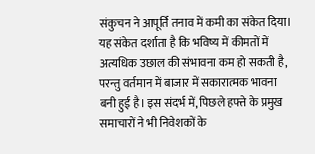संकुचन ने आपूर्ति तनाव में कमी का संकेत दिया। यह संकेत दर्शाता है कि भविष्य में कीमतों में अत्यधिक उछाल की संभावना कम हो सकती है, परन्तु वर्तमान में बाजार में सकारात्मक भावना बनी हुई है। इस संदर्भ में, पिछले हफ्ते के प्रमुख समाचारों ने भी निवेशकों के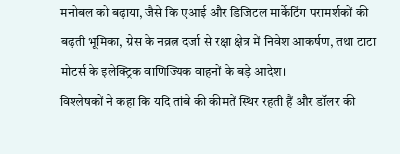मनोबल को बढ़ाया, जैसे कि एआई और डिजिटल मार्केटिंग परामर्शकों की बढ़ती भूमिका, ग्रेस के नव्रत्न दर्जा से रक्षा क्षेत्र में निवेश आकर्षण, तथा टाटा मोटर्स के इलेक्ट्रिक वाणिज्यिक वाहनों के बड़े आदेश।
विश्लेषकों ने कहा कि यदि तांबे की कीमतें स्थिर रहती हैं और डॉलर की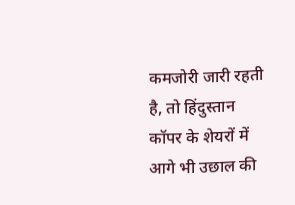कमजोरी जारी रहती है, तो हिंदुस्तान कॉपर के शेयरों में आगे भी उछाल की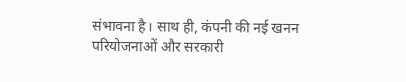संभावना है। साथ ही, कंपनी की नई खनन परियोजनाओं और सरकारी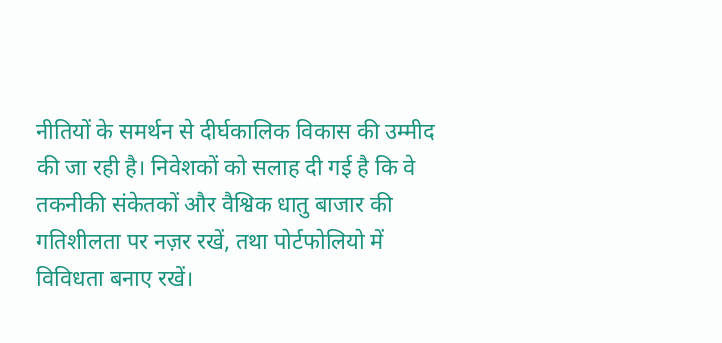नीतियों के समर्थन से दीर्घकालिक विकास की उम्मीद की जा रही है। निवेशकों को सलाह दी गई है कि वे तकनीकी संकेतकों और वैश्विक धातु बाजार की गतिशीलता पर नज़र रखें, तथा पोर्टफोलियो में विविधता बनाए रखें।